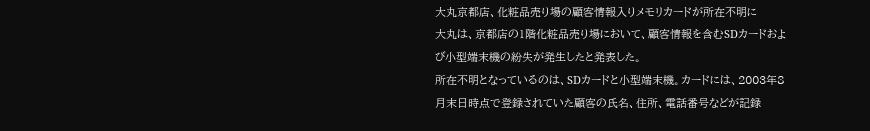大丸京都店、化粧品売り場の顧客情報入りメモリカードが所在不明に
大丸は、京都店の1階化粧品売り場において、顧客情報を含むSDカードおよび小型端末機の紛失が発生したと発表した。
所在不明となっているのは、SDカードと小型端末機。カードには、2003年8月末日時点で登録されていた顧客の氏名、住所、電話番号などが記録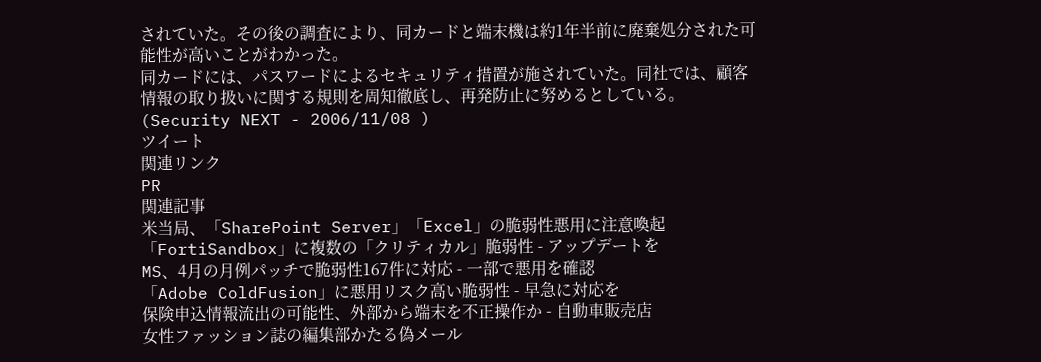されていた。その後の調査により、同カードと端末機は約1年半前に廃棄処分された可能性が高いことがわかった。
同カードには、パスワードによるセキュリティ措置が施されていた。同社では、顧客情報の取り扱いに関する規則を周知徹底し、再発防止に努めるとしている。
(Security NEXT - 2006/11/08 )
ツイート
関連リンク
PR
関連記事
米当局、「SharePoint Server」「Excel」の脆弱性悪用に注意喚起
「FortiSandbox」に複数の「クリティカル」脆弱性 - アップデートを
MS、4月の月例パッチで脆弱性167件に対応 - 一部で悪用を確認
「Adobe ColdFusion」に悪用リスク高い脆弱性 - 早急に対応を
保険申込情報流出の可能性、外部から端末を不正操作か - 自動車販売店
女性ファッション誌の編集部かたる偽メール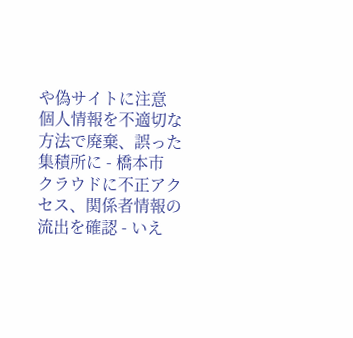や偽サイトに注意
個人情報を不適切な方法で廃棄、誤った集積所に - 橋本市
クラウドに不正アクセス、関係者情報の流出を確認 - いえ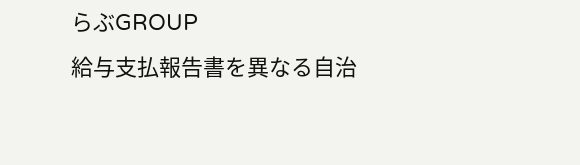らぶGROUP
給与支払報告書を異なる自治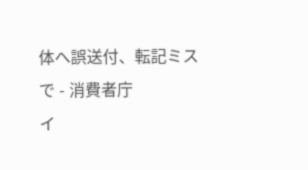体へ誤送付、転記ミスで - 消費者庁
イ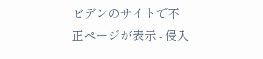ビデンのサイトで不正ページが表示 - 侵入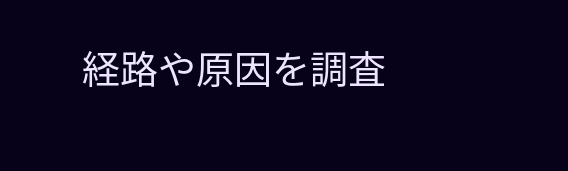経路や原因を調査